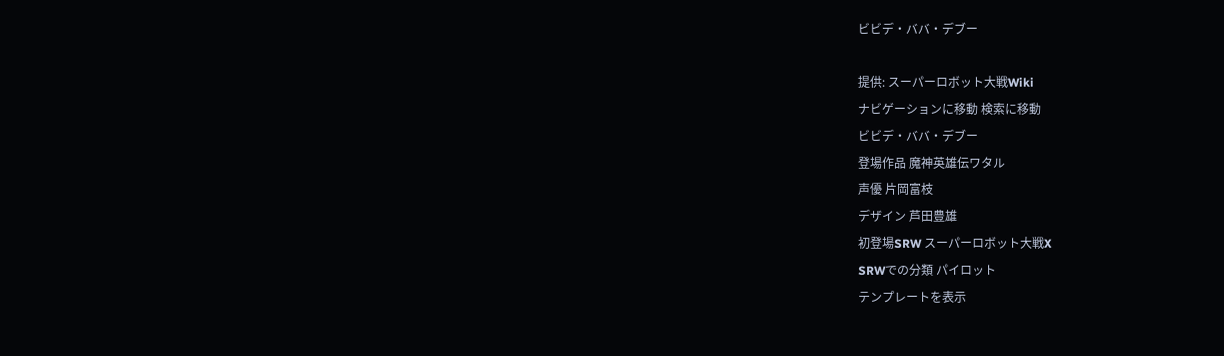ビビデ・ババ・デブー

提供: スーパーロボット大戦Wiki
ナビゲーションに移動 検索に移動
ビビデ・ババ・デブー
登場作品 魔神英雄伝ワタル
声優 片岡富枝
デザイン 芦田豊雄
初登場SRW スーパーロボット大戦X
SRWでの分類 パイロット
テンプレートを表示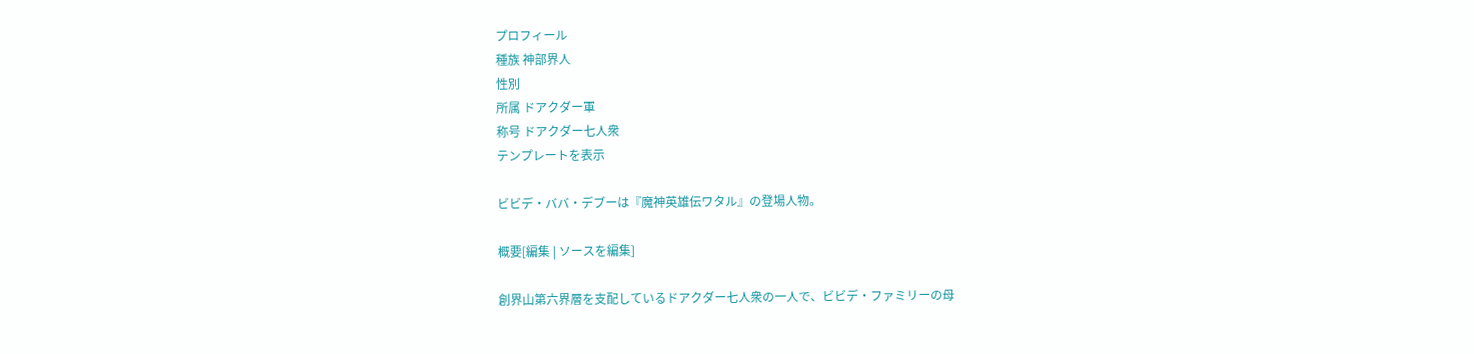プロフィール
種族 神部界人
性別
所属 ドアクダー軍
称号 ドアクダー七人衆
テンプレートを表示

ビビデ・ババ・デブーは『魔神英雄伝ワタル』の登場人物。

概要[編集 | ソースを編集]

創界山第六界層を支配しているドアクダー七人衆の一人で、ビビデ・ファミリーの母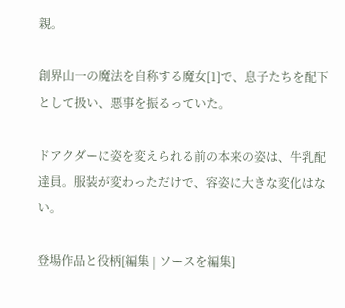親。

創界山一の魔法を自称する魔女[1]で、息子たちを配下として扱い、悪事を振るっていた。

ドアクダーに姿を変えられる前の本来の姿は、牛乳配達員。服装が変わっただけで、容姿に大きな変化はない。

登場作品と役柄[編集 | ソースを編集]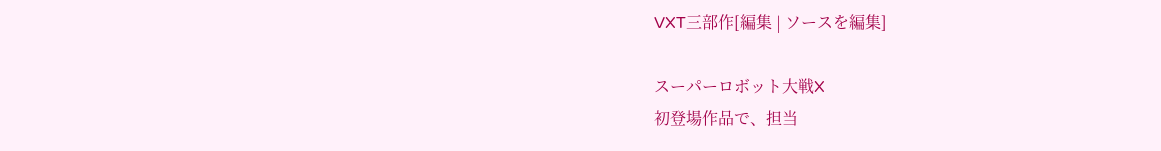VXT三部作[編集 | ソースを編集]

スーパーロボット大戦X
初登場作品で、担当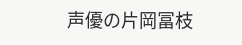声優の片岡冨枝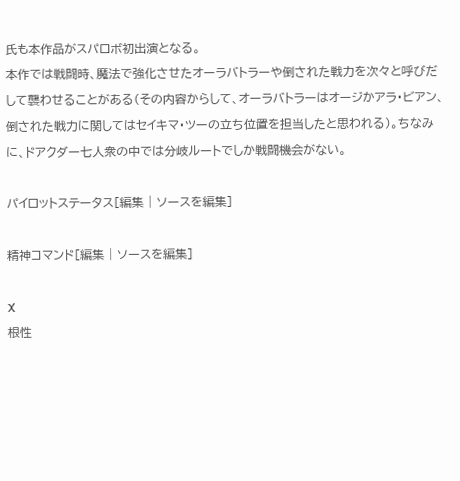氏も本作品がスパロボ初出演となる。
本作では戦闘時、魔法で強化させたオーラバトラーや倒された戦力を次々と呼びだして襲わせることがある(その内容からして、オーラバトラーはオージかアラ・ビアン、倒された戦力に関してはセイキマ・ツーの立ち位置を担当したと思われる)。ちなみに、ドアクダー七人衆の中では分岐ルートでしか戦闘機会がない。

パイロットステータス[編集 | ソースを編集]

精神コマンド[編集 | ソースを編集]

X
根性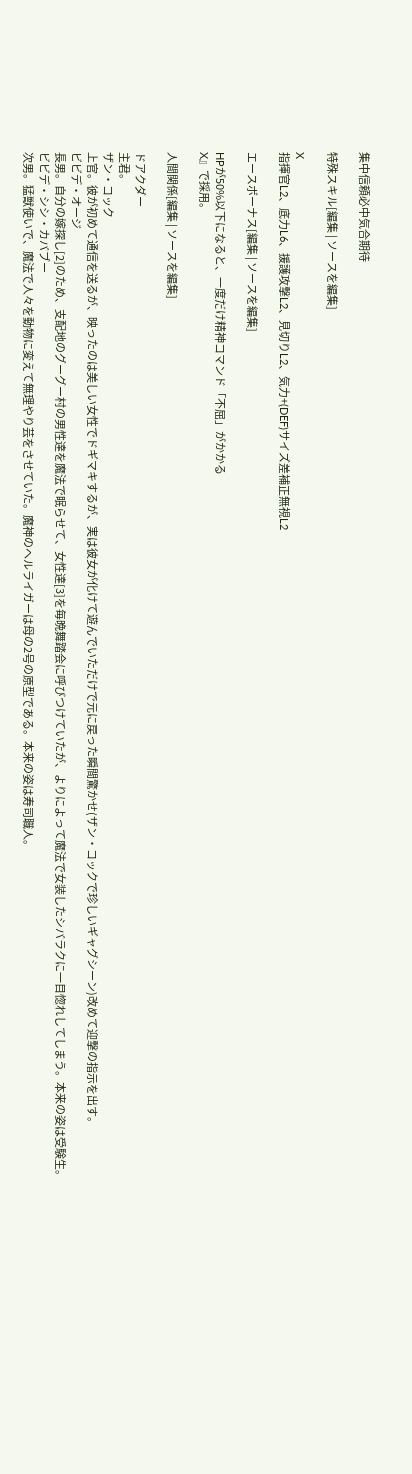集中信頼必中気合期待

特殊スキル[編集 | ソースを編集]

X
指揮官L2、底力L6、援護攻撃L2、見切りL2、気力+(DEF)サイズ差補正無視L2

エースボーナス[編集 | ソースを編集]

HPが50%以下になると、一度だけ精神コマンド「不屈」がかかる
X』で採用。

人間関係[編集 | ソースを編集]

ドアクダー
主君。
ザン・コック
上官。彼が初めて通信を送るが、映ったのは美しい女性でドギマキするが、実は彼女が化けて遊んでいただけで元に戻った瞬間驚かせ(ザン・コックで珍しいギャグシーン)改めて迎撃の指示を出す。
ビビデ・オージ
長男。自分の嫁探し[2]のため、支配地のグーグー村の男性達を魔法で眠らせて、女性達[3]を毎晩舞踏会に呼びつけていたが、よりによって魔法で女装したシバラクに一目惚れしてしまう。本来の姿は受験生。
ビビデ・シシ・カバブー
次男。猛獣使いで、魔法で人々を動物に変えて無理やり芸をさせていた。魔神のヘルライガーは母の2号の原型である。本来の姿は寿司職人。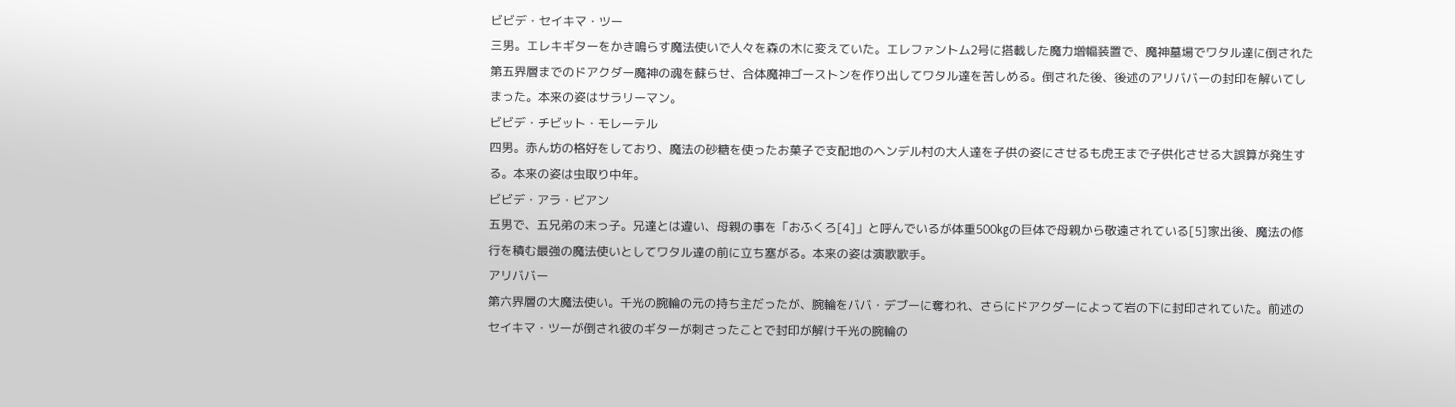ビビデ・セイキマ・ツー
三男。エレキギターをかき鳴らす魔法使いで人々を森の木に変えていた。エレファントム2号に搭載した魔力増幅装置で、魔神墓場でワタル達に倒された第五界層までのドアクダー魔神の魂を蘇らせ、合体魔神ゴーストンを作り出してワタル達を苦しめる。倒された後、後述のアリババーの封印を解いてしまった。本来の姿はサラリーマン。
ビビデ・チビット・モレーテル
四男。赤ん坊の格好をしており、魔法の砂糖を使ったお菓子で支配地のヘンデル村の大人達を子供の姿にさせるも虎王まで子供化させる大誤算が発生する。本来の姿は虫取り中年。
ビビデ・アラ・ビアン
五男で、五兄弟の末っ子。兄達とは違い、母親の事を「おふくろ[4]」と呼んでいるが体重500㎏の巨体で母親から敬遠されている[5]家出後、魔法の修行を積む最強の魔法使いとしてワタル達の前に立ち塞がる。本来の姿は演歌歌手。
アリババー
第六界層の大魔法使い。千光の腕輪の元の持ち主だったが、腕輪をババ・デブーに奪われ、さらにドアクダーによって岩の下に封印されていた。前述のセイキマ・ツーが倒され彼のギターが刺さったことで封印が解け千光の腕輪の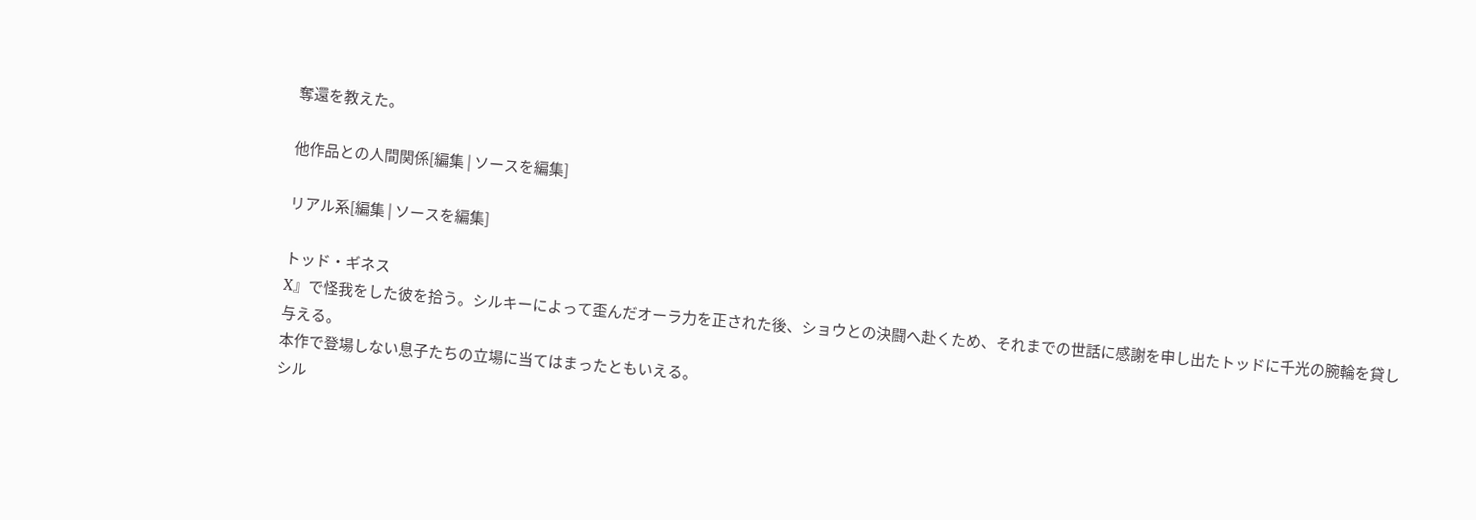奪還を教えた。

他作品との人間関係[編集 | ソースを編集]

リアル系[編集 | ソースを編集]

トッド・ギネス
X』で怪我をした彼を拾う。シルキーによって歪んだオーラ力を正された後、ショウとの決闘へ赴くため、それまでの世話に感謝を申し出たトッドに千光の腕輪を貸し与える。
本作で登場しない息子たちの立場に当てはまったともいえる。
シル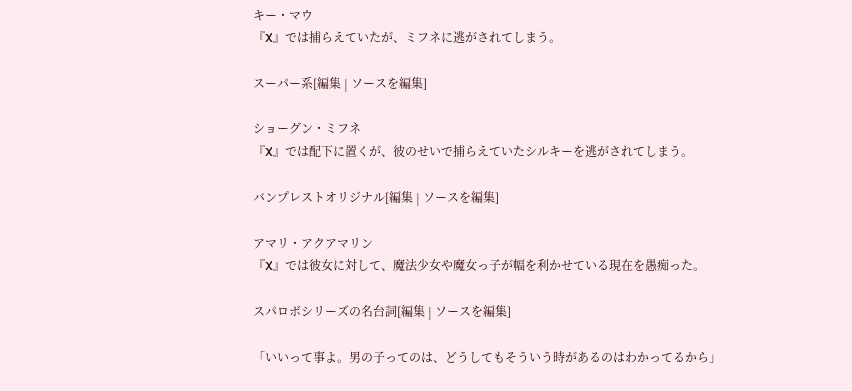キー・マウ
『X』では捕らえていたが、ミフネに逃がされてしまう。

スーパー系[編集 | ソースを編集]

ショーグン・ミフネ
『X』では配下に置くが、彼のせいで捕らえていたシルキーを逃がされてしまう。

バンプレストオリジナル[編集 | ソースを編集]

アマリ・アクアマリン
『X』では彼女に対して、魔法少女や魔女っ子が幅を利かせている現在を愚痴った。

スパロボシリーズの名台詞[編集 | ソースを編集]

「いいって事よ。男の子ってのは、どうしてもそういう時があるのはわかってるから」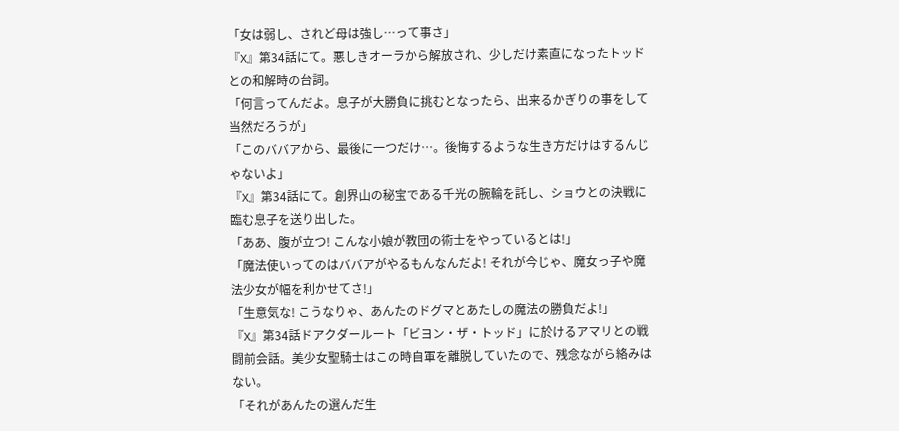「女は弱し、されど母は強し…って事さ」
『X』第34話にて。悪しきオーラから解放され、少しだけ素直になったトッドとの和解時の台詞。
「何言ってんだよ。息子が大勝負に挑むとなったら、出来るかぎりの事をして当然だろうが」
「このババアから、最後に一つだけ…。後悔するような生き方だけはするんじゃないよ」
『X』第34話にて。創界山の秘宝である千光の腕輪を託し、ショウとの決戦に臨む息子を送り出した。
「ああ、腹が立つ! こんな小娘が教団の術士をやっているとは!」
「魔法使いってのはババアがやるもんなんだよ! それが今じゃ、魔女っ子や魔法少女が幅を利かせてさ!」
「生意気な! こうなりゃ、あんたのドグマとあたしの魔法の勝負だよ!」
『X』第34話ドアクダールート「ビヨン・ザ・トッド」に於けるアマリとの戦闘前会話。美少女聖騎士はこの時自軍を離脱していたので、残念ながら絡みはない。
「それがあんたの選んだ生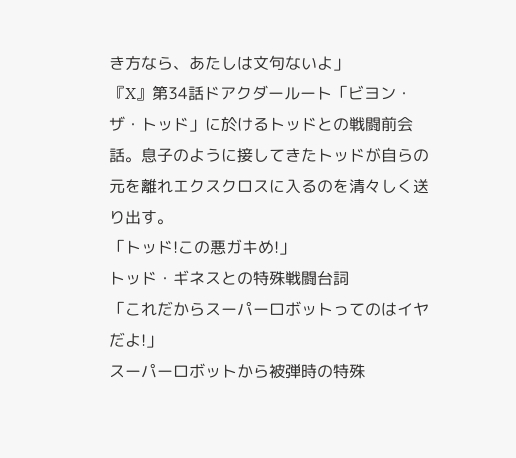き方なら、あたしは文句ないよ」
『X』第34話ドアクダールート「ビヨン・ザ・トッド」に於けるトッドとの戦闘前会話。息子のように接してきたトッドが自らの元を離れエクスクロスに入るのを清々しく送り出す。
「トッド!この悪ガキめ!」
トッド・ギネスとの特殊戦闘台詞
「これだからスーパーロボットってのはイヤだよ!」
スーパーロボットから被弾時の特殊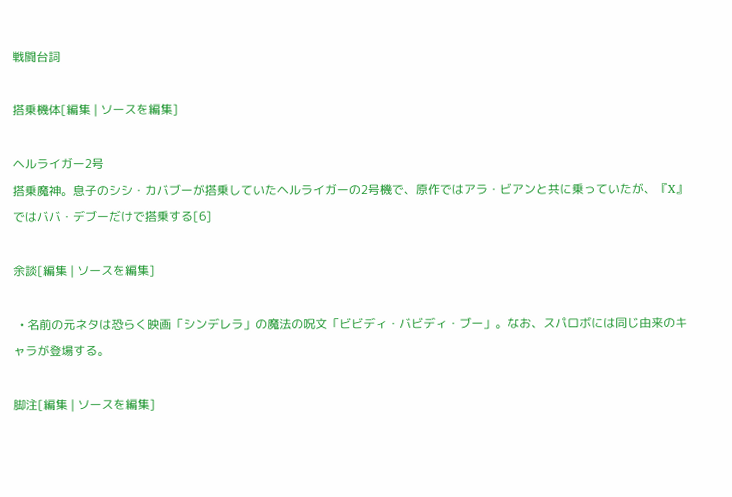戦闘台詞

搭乗機体[編集 | ソースを編集]

ヘルライガー2号
搭乗魔神。息子のシシ・カバブーが搭乗していたヘルライガーの2号機で、原作ではアラ・ビアンと共に乗っていたが、『X』ではババ・デブーだけで搭乗する[6]

余談[編集 | ソースを編集]

  • 名前の元ネタは恐らく映画「シンデレラ」の魔法の呪文「ビビディ・バビディ・ブー」。なお、スパロボには同じ由来のキャラが登場する。

脚注[編集 | ソースを編集]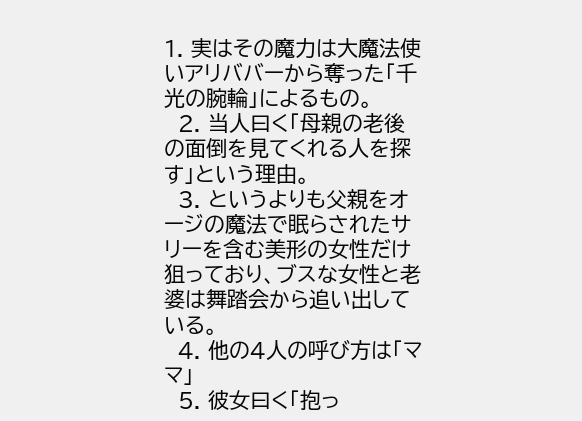1. 実はその魔力は大魔法使いアリババーから奪った「千光の腕輪」によるもの。
  2. 当人曰く「母親の老後の面倒を見てくれる人を探す」という理由。
  3. というよりも父親をオージの魔法で眠らされたサリーを含む美形の女性だけ狙っており、ブスな女性と老婆は舞踏会から追い出している。
  4. 他の4人の呼び方は「ママ」
  5. 彼女曰く「抱っ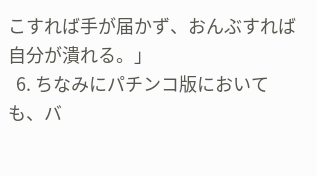こすれば手が届かず、おんぶすれば自分が潰れる。」
  6. ちなみにパチンコ版においても、バ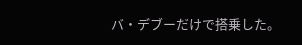バ・デブーだけで搭乗した。